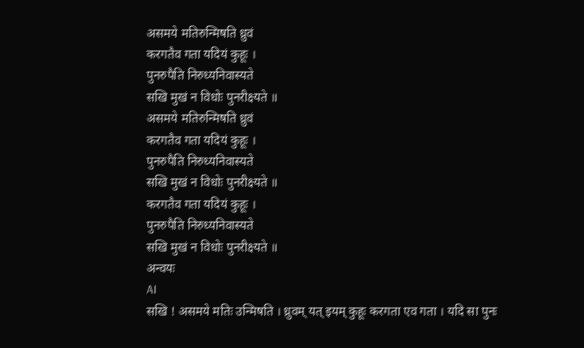असमये मतिरुन्मिषति ध्रुवं
करगतैव गता यदियं कुहूः ।
पुनरुपैति निरुध्यनिवास्यते
सखि मुखं न विधोः पुनरीक्ष्यते ॥
असमये मतिरुन्मिषति ध्रुवं
करगतैव गता यदियं कुहूः ।
पुनरुपैति निरुध्यनिवास्यते
सखि मुखं न विधोः पुनरीक्ष्यते ॥
करगतैव गता यदियं कुहूः ।
पुनरुपैति निरुध्यनिवास्यते
सखि मुखं न विधोः पुनरीक्ष्यते ॥
अन्वयः
AI
सखि ! असमये मतिः उन्मिषति । ध्रुवम् यत् इयम् कुहूः करगता एव गता । यदि सा पुनः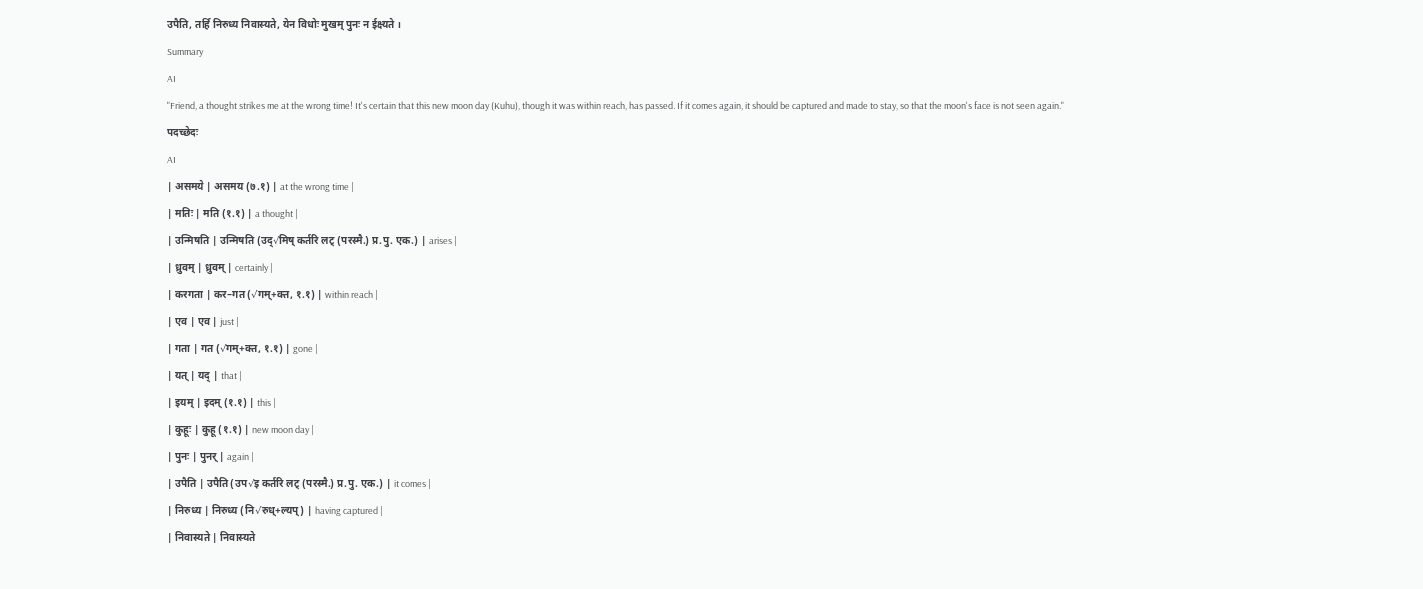उपैति, तर्हि निरुध्य निवास्यते, येन विधोः मुखम् पुनः न ईक्ष्यते ।
Summary
AI
"Friend, a thought strikes me at the wrong time! It's certain that this new moon day (Kuhu), though it was within reach, has passed. If it comes again, it should be captured and made to stay, so that the moon's face is not seen again."
पदच्छेदः
AI
| असमये | असमय (७.१) | at the wrong time |
| मतिः | मति (१.१) | a thought |
| उन्मिषति | उन्मिषति (उद्√मिष् कर्तरि लट् (परस्मै.) प्र.पु. एक.) | arises |
| ध्रुवम् | ध्रुवम् | certainly |
| करगता | कर–गत (√गम्+क्त, १.१) | within reach |
| एव | एव | just |
| गता | गत (√गम्+क्त, १.१) | gone |
| यत् | यद् | that |
| इयम् | इदम् (१.१) | this |
| कुहूः | कुहू (१.१) | new moon day |
| पुनः | पुनर् | again |
| उपैति | उपैति (उप√इ कर्तरि लट् (परस्मै.) प्र.पु. एक.) | it comes |
| निरुध्य | निरुध्य (नि√रुध्+ल्यप्) | having captured |
| निवास्यते | निवास्यते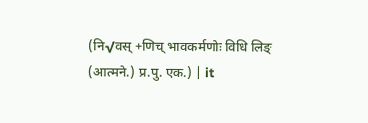(नि√वस् +णिच् भावकर्मणोः विधि लिङ् (आत्मने.) प्र.पु. एक.) | it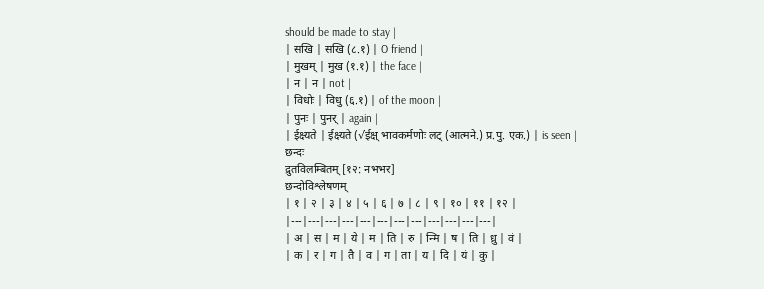should be made to stay |
| सखि | सखि (८.१) | O friend |
| मुखम् | मुख (१.१) | the face |
| न | न | not |
| विधोः | विधु (६.१) | of the moon |
| पुनः | पुनर् | again |
| ईक्ष्यते | ईक्ष्यते (√ईक्ष् भावकर्मणोः लट् (आत्मने.) प्र.पु. एक.) | is seen |
छन्दः
द्रुतविलम्बितम् [१२: नभभर]
छन्दोविश्लेषणम्
| १ | २ | ३ | ४ | ५ | ६ | ७ | ८ | ९ | १० | ११ | १२ |
|---|---|---|---|---|---|---|---|---|---|---|---|
| अ | स | म | ये | म | ति | रु | न्मि | ष | ति | ध्रु | वं |
| क | र | ग | तै | व | ग | ता | य | दि | यं | कु |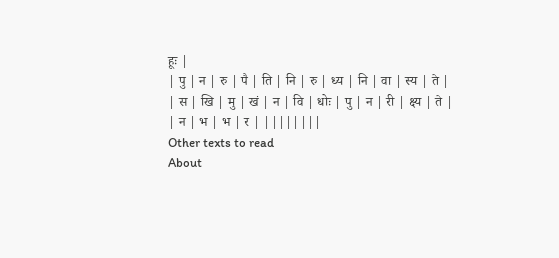हूः |
| पु | न | रु | पै | ति | नि | रु | ध्य | नि | वा | स्य | ते |
| स | खि | मु | खं | न | वि | धोः | पु | न | री | क्ष्य | ते |
| न | भ | भ | र | ||||||||
Other texts to read
About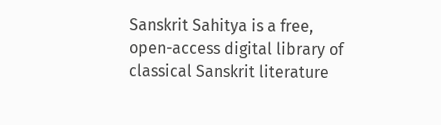Sanskrit Sahitya is a free, open-access digital library of classical Sanskrit literature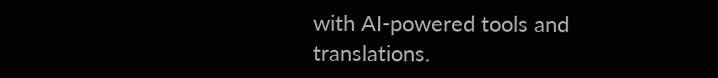with AI-powered tools and translations.